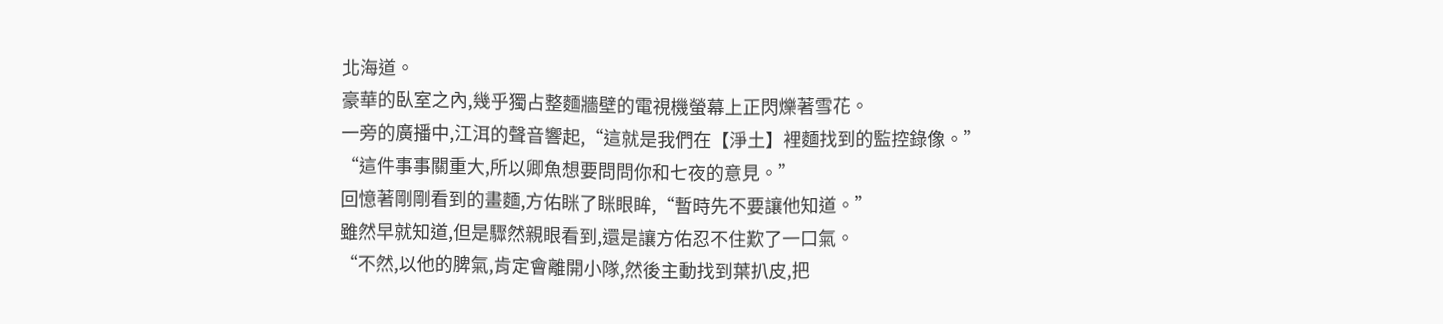北海道。
豪華的臥室之內,幾乎獨占整麵牆壁的電視機螢幕上正閃爍著雪花。
一旁的廣播中,江洱的聲音響起,“這就是我們在【淨土】裡麵找到的監控錄像。”
“這件事事關重大,所以卿魚想要問問你和七夜的意見。”
回憶著剛剛看到的畫麵,方佑眯了眯眼眸,“暫時先不要讓他知道。”
雖然早就知道,但是驟然親眼看到,還是讓方佑忍不住歎了一口氣。
“不然,以他的脾氣,肯定會離開小隊,然後主動找到葉扒皮,把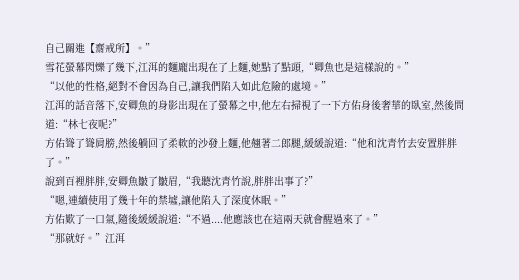自己關進【齋戒所】。”
雪花螢幕閃爍了幾下,江洱的麵龐出現在了上麵,她點了點頭,“卿魚也是這樣說的。”
“以他的性格,絕對不會因為自己,讓我們陷入如此危險的處境。”
江洱的話音落下,安卿魚的身影出現在了螢幕之中,他左右掃視了一下方佑身後奢華的臥室,然後問道:“林七夜呢?”
方佑聳了聳肩膀,然後躺回了柔軟的沙發上麵,他翹著二郎腿,緩緩說道:“他和沈青竹去安置胖胖了。”
說到百裡胖胖,安卿魚皺了皺眉,“我聽沈青竹說,胖胖出事了?”
“嗯,連續使用了幾十年的禁墟,讓他陷入了深度休眠。”
方佑歎了一口氣,隨後緩緩說道:“不過....他應該也在這兩天就會醒過來了。”
“那就好。”江洱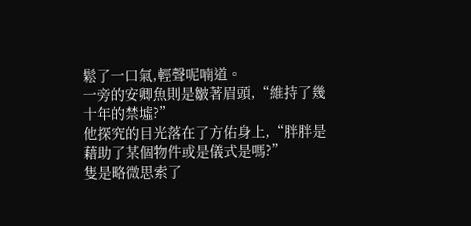鬆了一口氣,輕聲呢喃道。
一旁的安卿魚則是皺著眉頭,“維持了幾十年的禁墟?”
他探究的目光落在了方佑身上,“胖胖是藉助了某個物件或是儀式是嗎?”
隻是略微思索了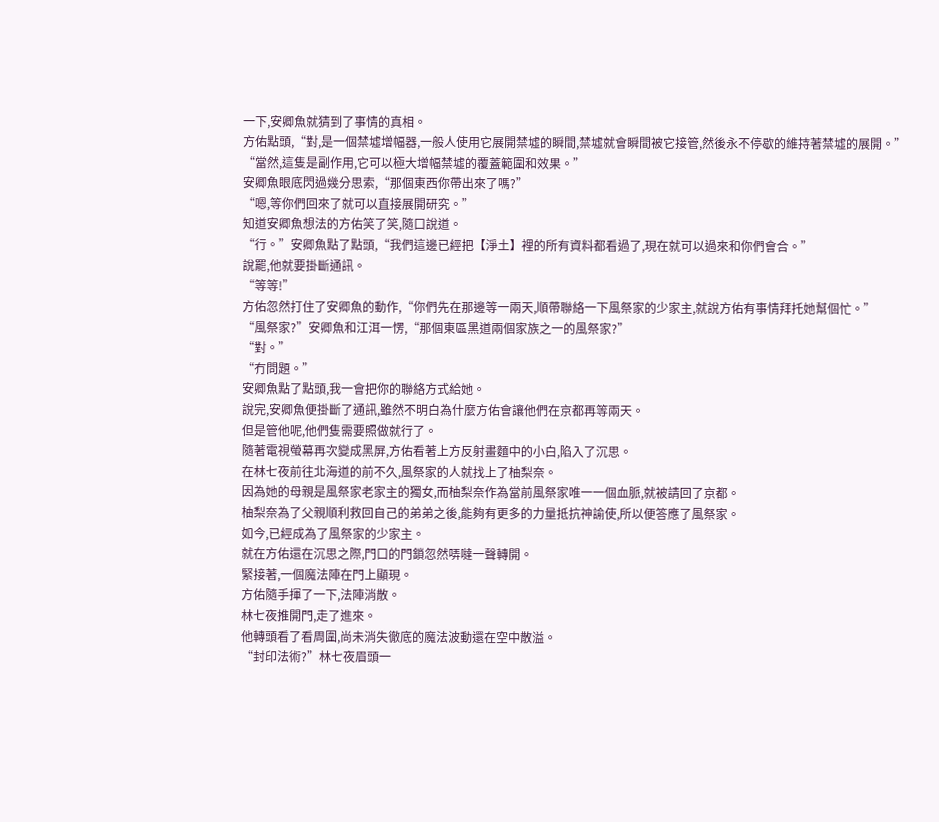一下,安卿魚就猜到了事情的真相。
方佑點頭,“對,是一個禁墟增幅器,一般人使用它展開禁墟的瞬間,禁墟就會瞬間被它接管,然後永不停歇的維持著禁墟的展開。”
“當然,這隻是副作用,它可以極大增幅禁墟的覆蓋範圍和效果。”
安卿魚眼底閃過幾分思索,“那個東西你帶出來了嗎?”
“嗯,等你們回來了就可以直接展開研究。”
知道安卿魚想法的方佑笑了笑,隨口說道。
“行。”安卿魚點了點頭,“我們這邊已經把【淨土】裡的所有資料都看過了,現在就可以過來和你們會合。”
說罷,他就要掛斷通訊。
“等等!”
方佑忽然打住了安卿魚的動作,“你們先在那邊等一兩天,順帶聯絡一下風祭家的少家主,就說方佑有事情拜托她幫個忙。”
“風祭家?”安卿魚和江洱一愣,“那個東區黑道兩個家族之一的風祭家?”
“對。”
“冇問題。”
安卿魚點了點頭,我一會把你的聯絡方式給她。
說完,安卿魚便掛斷了通訊,雖然不明白為什麼方佑會讓他們在京都再等兩天。
但是管他呢,他們隻需要照做就行了。
隨著電視螢幕再次變成黑屏,方佑看著上方反射畫麵中的小白,陷入了沉思。
在林七夜前往北海道的前不久,風祭家的人就找上了柚梨奈。
因為她的母親是風祭家老家主的獨女,而柚梨奈作為當前風祭家唯一一個血脈,就被請回了京都。
柚梨奈為了父親順利救回自己的弟弟之後,能夠有更多的力量抵抗神諭使,所以便答應了風祭家。
如今,已經成為了風祭家的少家主。
就在方佑還在沉思之際,門口的門鎖忽然哢噠一聲轉開。
緊接著,一個魔法陣在門上顯現。
方佑隨手揮了一下,法陣消散。
林七夜推開門,走了進來。
他轉頭看了看周圍,尚未消失徹底的魔法波動還在空中散溢。
“封印法術?”林七夜眉頭一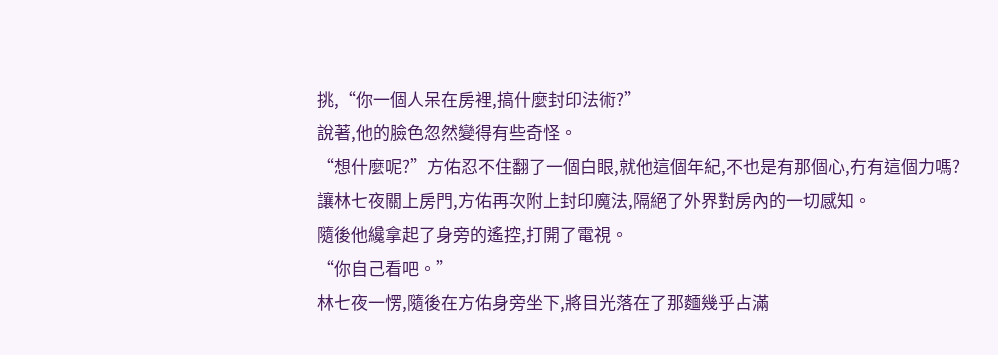挑,“你一個人呆在房裡,搞什麼封印法術?”
說著,他的臉色忽然變得有些奇怪。
“想什麼呢?”方佑忍不住翻了一個白眼,就他這個年紀,不也是有那個心,冇有這個力嗎?
讓林七夜關上房門,方佑再次附上封印魔法,隔絕了外界對房內的一切感知。
隨後他纔拿起了身旁的遙控,打開了電視。
“你自己看吧。”
林七夜一愣,隨後在方佑身旁坐下,將目光落在了那麵幾乎占滿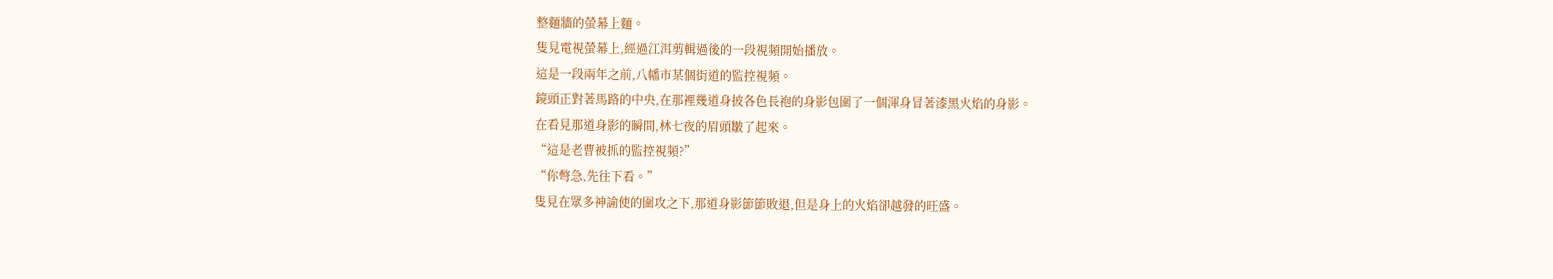整麵牆的螢幕上麵。
隻見電視螢幕上,經過江洱剪輯過後的一段視頻開始播放。
這是一段兩年之前,八幡市某個街道的監控視頻。
鏡頭正對著馬路的中央,在那裡幾道身披各色長袍的身影包圍了一個渾身冒著漆黑火焰的身影。
在看見那道身影的瞬間,林七夜的眉頭皺了起來。
“這是老曹被抓的監控視頻?”
“你彆急,先往下看。”
隻見在眾多神諭使的圍攻之下,那道身影節節敗退,但是身上的火焰卻越發的旺盛。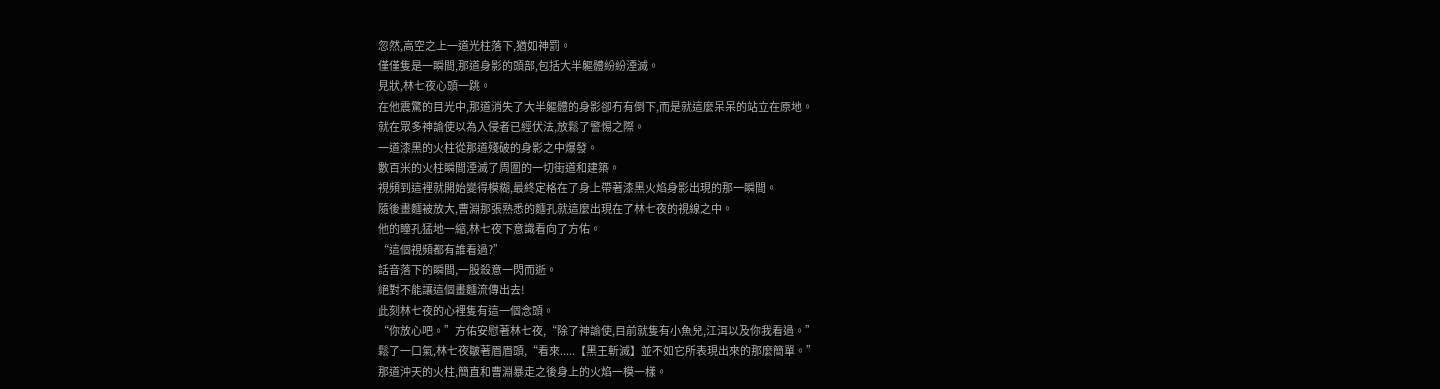忽然,高空之上一道光柱落下,猶如神罰。
僅僅隻是一瞬間,那道身影的頭部,包括大半軀體紛紛湮滅。
見狀,林七夜心頭一跳。
在他震驚的目光中,那道消失了大半軀體的身影卻冇有倒下,而是就這麼呆呆的站立在原地。
就在眾多神諭使以為入侵者已經伏法,放鬆了警惕之際。
一道漆黑的火柱從那道殘破的身影之中爆發。
數百米的火柱瞬間湮滅了周圍的一切街道和建築。
視頻到這裡就開始變得模糊,最終定格在了身上帶著漆黑火焰身影出現的那一瞬間。
隨後畫麵被放大,曹淵那張熟悉的麵孔就這麼出現在了林七夜的視線之中。
他的瞳孔猛地一縮,林七夜下意識看向了方佑。
“這個視頻都有誰看過?”
話音落下的瞬間,一股殺意一閃而逝。
絕對不能讓這個畫麵流傳出去!
此刻林七夜的心裡隻有這一個念頭。
“你放心吧。”方佑安慰著林七夜,“除了神諭使,目前就隻有小魚兒,江洱以及你我看過。”
鬆了一口氣,林七夜皺著眉眉頭,“看來.....【黑王斬滅】並不如它所表現出來的那麼簡單。”
那道沖天的火柱,簡直和曹淵暴走之後身上的火焰一模一樣。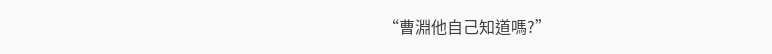“曹淵他自己知道嗎?”